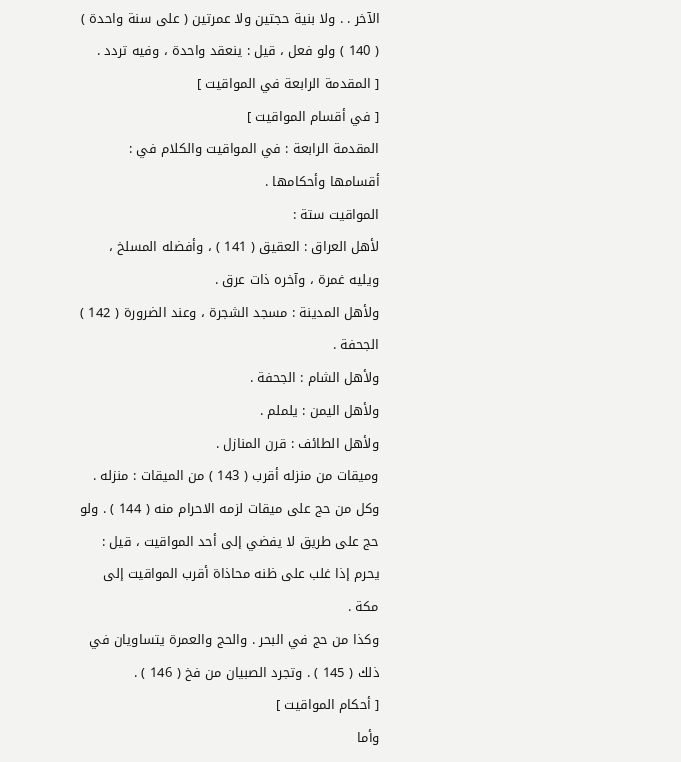الآخر . . ولا بنية حجتين ولا عمرتين ( على سنة واحدة ) ( 140 ) ولو فعل ، قيل : ينعقد واحدة ، وفيه تردد .
[ المقدمة الرابعة في المواقيت ]
[ في أقسام المواقيت ]
المقدمة الرابعة : في المواقيت والكلام في : أقسامها وأحكامها .
المواقيت ستة :
لأهل العراق : العقيق ( 141 ) ، وأفضله المسلخ ، ويليه غمرة ، وآخره ذات عرق .
ولأهل المدينة : مسجد الشجرة ، وعند الضرورة ( 142 ) الجحفة .
ولأهل الشام : الجحفة .
ولأهل اليمن : يلملم .
ولأهل الطائف : قرن المنازل .
وميقات من منزله أقرب ( 143 ) من الميقات : منزله .
وكل من حج على ميقات لزمه الاحرام منه ( 144 ) . ولو حج على طريق لا يفضي إلى أحد المواقيت ، قيل : يحرم إذا غلب على ظنه محاذاة أقرب المواقيت إلى مكة .
وكذا من حج في البحر . والحج والعمرة يتساويان في ذلك ( 145 ) . وتجرد الصبيان من فخ ( 146 ) .
[ أحكام المواقيت ]
وأما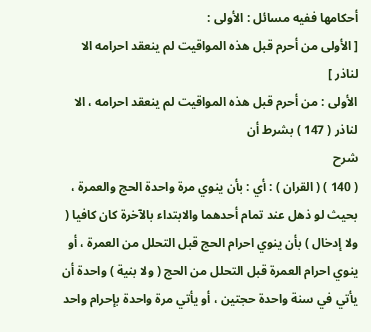أحكامها ففيه مسائل : الأولى :
[ الأولى من أحرم قبل هذه المواقيت لم ينعقد احرامه الا لناذر ]
الأولى : من أحرم قبل هذه المواقيت لم ينعقد احرامه ، الا لناذر ( 147 ) بشرط أن
شرح
( 140 ) ( القران ) : أي : بأن ينوي مرة واحدة الحج والعمرة ، بحيث لو ذهل عند تمام أحدهما والابتداء بالآخرة كان كافيا ( ولا إدخال ) بأن ينوي احرام الحج قبل التحلل من العمرة ، أو ينوي احرام العمرة قبل التحلل من الحج ( ولا بنية ) واحدة أن يأتي في سنة واحدة حجتين ، أو يأتي مرة واحدة بإحرام واحد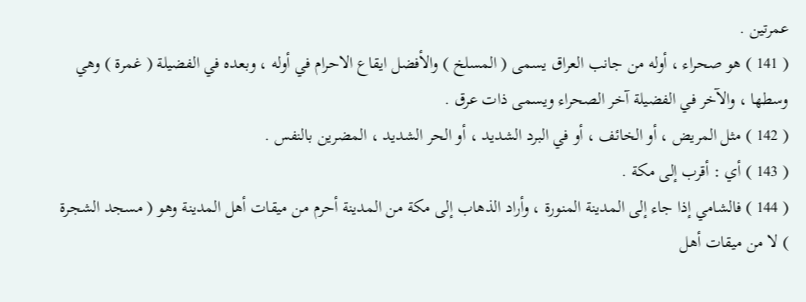عمرتين .
( 141 ) هو صحراء ، أوله من جانب العراق يسمى ( المسلخ ) والأفضل ايقاع الاحرام في أوله ، وبعده في الفضيلة ( غمرة ) وهي وسطها ، والآخر في الفضيلة آخر الصحراء ويسمى ذات عرق .
( 142 ) مثل المريض ، أو الخائف ، أو في البرد الشديد ، أو الحر الشديد ، المضرين بالنفس .
( 143 ) أي : أقرب إلى مكة .
( 144 ) فالشامي إذا جاء إلى المدينة المنورة ، وأراد الذهاب إلى مكة من المدينة أحرم من ميقات أهل المدينة وهو ( مسجد الشجرة ) لا من ميقات أهل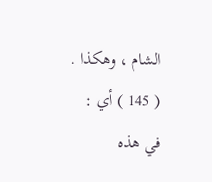الشام ، وهكذا .
( 145 ) أي : في هذه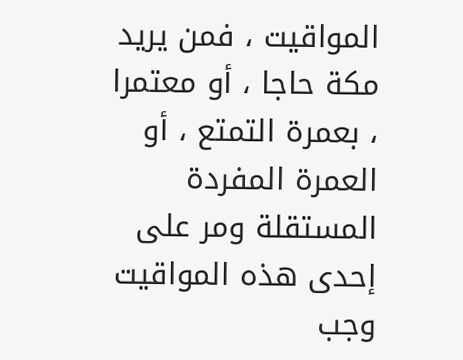المواقيت ، فمن يريد مكة حاجا ، أو معتمرا ، بعمرة التمتع ، أو العمرة المفردة المستقلة ومر على إحدى هذه المواقيت وجب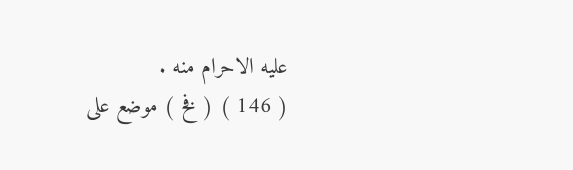عليه الاحرام منه .
( 146 ) ( فخ ) موضع على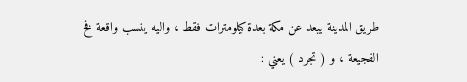طريق المدينة يبعد عن مكة بعدة كيلومترات فقط ، واليه ينسب واقعة فخ الفجيعة ، و ( تجرد ) يعني :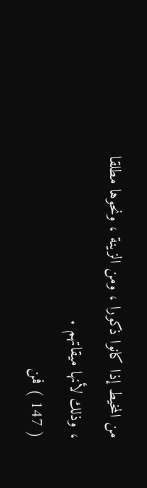من المخيط إذا كانوا ذكورا ، ومن الزينة ، ونحوها مطلقا ، وذلك لأنها ميقاتهم .
( 147 ) فمن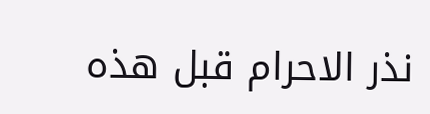نذر الاحرام قبل هذه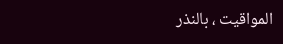المواقيت ، بالنذر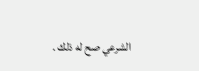الشرعي صح له ذلك .